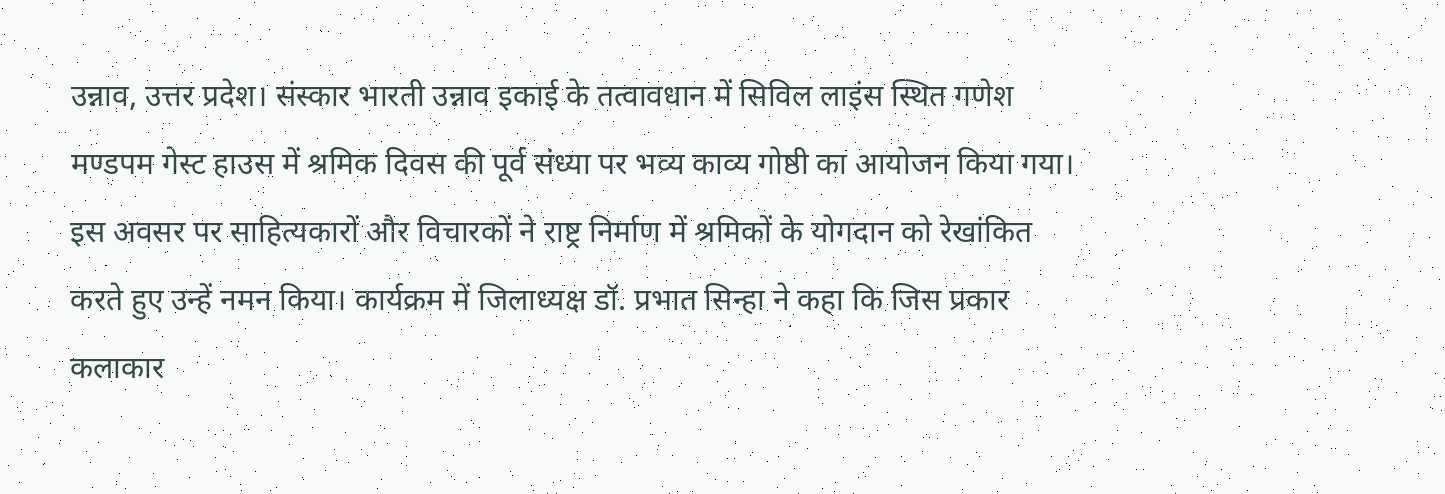उन्नाव, उत्तर प्रदेश। संस्कार भारती उन्नाव इकाई के तत्वावधान में सिविल लाइंस स्थित गणेश मण्डपम गेस्ट हाउस में श्रमिक दिवस की पूर्व संध्या पर भव्य काव्य गोष्ठी का आयोजन किया गया। इस अवसर पर साहित्यकारों और विचारकों ने राष्ट्र निर्माण में श्रमिकों के योगदान को रेखांकित करते हुए उन्हें नमन किया। कार्यक्रम में जिलाध्यक्ष डॉ. प्रभात सिन्हा ने कहा कि जिस प्रकार कलाकार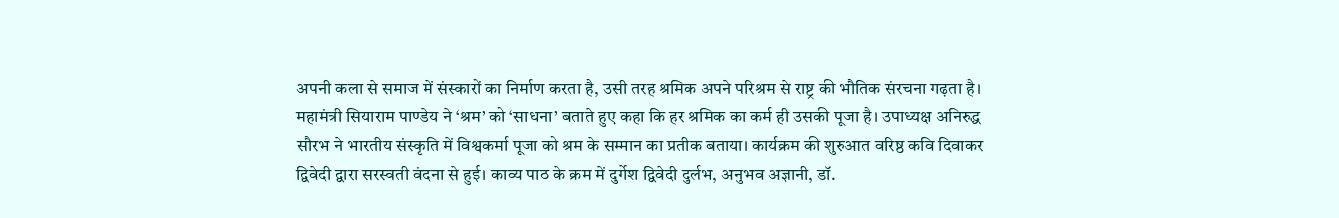अपनी कला से समाज में संस्कारों का निर्माण करता है, उसी तरह श्रमिक अपने परिश्रम से राष्ट्र की भौतिक संरचना गढ़ता है। महामंत्री सियाराम पाण्डेय ने ‘श्रम’ को ‘साधना’ बताते हुए कहा कि हर श्रमिक का कर्म ही उसकी पूजा है। उपाध्यक्ष अनिरुद्ध सौरभ ने भारतीय संस्कृति में विश्वकर्मा पूजा को श्रम के सम्मान का प्रतीक बताया। कार्यक्रम की शुरुआत वरिष्ठ कवि दिवाकर द्विवेदी द्वारा सरस्वती वंदना से हुई। काव्य पाठ के क्रम में दुर्गेश द्विवेदी दुर्लभ, अनुभव अज्ञानी, डॉ.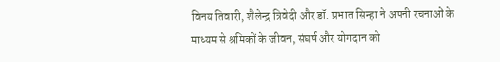विनय तिवारी, शैलेन्द्र त्रिवेदी और डॉ. प्रभात सिन्हा ने अपनी रचनाओं के माध्यम से श्रमिकों के जीवन, संघर्ष और योगदान को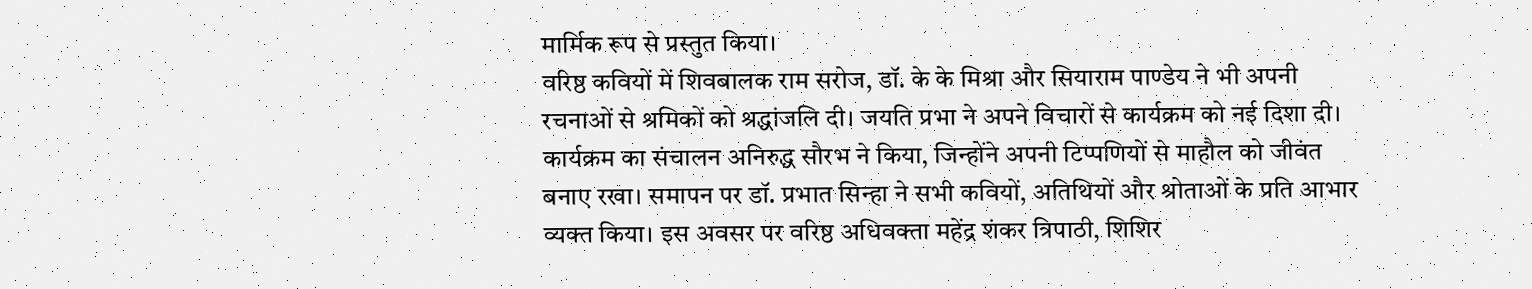मार्मिक रूप से प्रस्तुत किया।
वरिष्ठ कवियों में शिवबालक राम सरोज, डॉ. के के मिश्रा और सियाराम पाण्डेय ने भी अपनी रचनाओं से श्रमिकों को श्रद्धांजलि दी। जयति प्रभा ने अपने विचारों से कार्यक्रम को नई दिशा दी। कार्यक्रम का संचालन अनिरुद्ध सौरभ ने किया, जिन्होंने अपनी टिप्पणियों से माहौल को जीवंत बनाए रखा। समापन पर डॉ. प्रभात सिन्हा ने सभी कवियों, अतिथियों और श्रोताओं के प्रति आभार व्यक्त किया। इस अवसर पर वरिष्ठ अधिवक्ता महेंद्र शंकर त्रिपाठी, शिशिर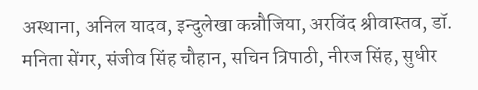अस्थाना, अनिल यादव, इन्दुलेखा कन्नौजिया, अरविंद श्रीवास्तव, डॉ. मनिता सेंगर, संजीव सिंह चौहान, सचिन त्रिपाठी, नीरज सिंह, सुधीर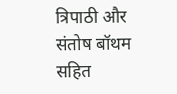त्रिपाठी और संतोष बॉथम सहित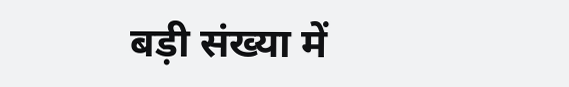बड़ी संख्या में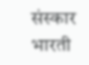संस्कार भारती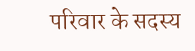परिवार के सदस्य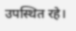उपस्थित रहे।